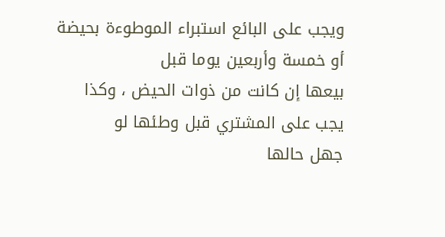ويجب على البائع استبراء الموطوءة بحيضة أو خمسة وأربعين يوما قبل
بيعها إن كانت من ذوات الحيض ، وكذا يجب على المشتري قبل وطئها لو
جهل حالها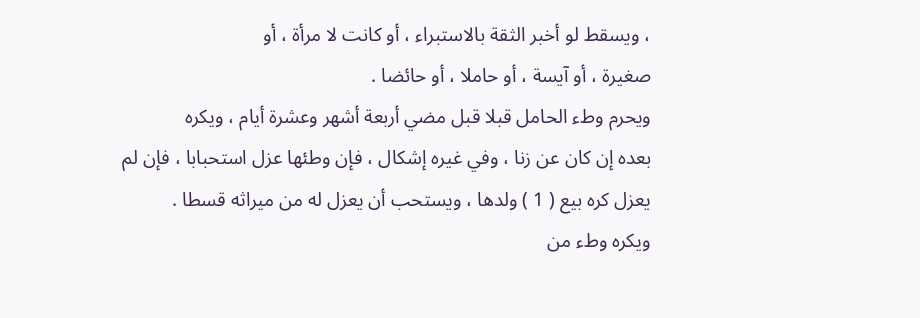، ويسقط لو أخبر الثقة بالاستبراء ، أو كانت لا مرأة ، أو
صغيرة ، أو آيسة ، أو حاملا ، أو حائضا .
ويحرم وطء الحامل قبلا قبل مضي أربعة أشهر وعشرة أيام ، ويكره
بعده إن كان عن زنا ، وفي غيره إشكال ، فإن وطئها عزل استحبابا ، فإن لم
يعزل كره بيع ( 1 ) ولدها ، ويستحب أن يعزل له من ميراثه قسطا .
ويكره وطء من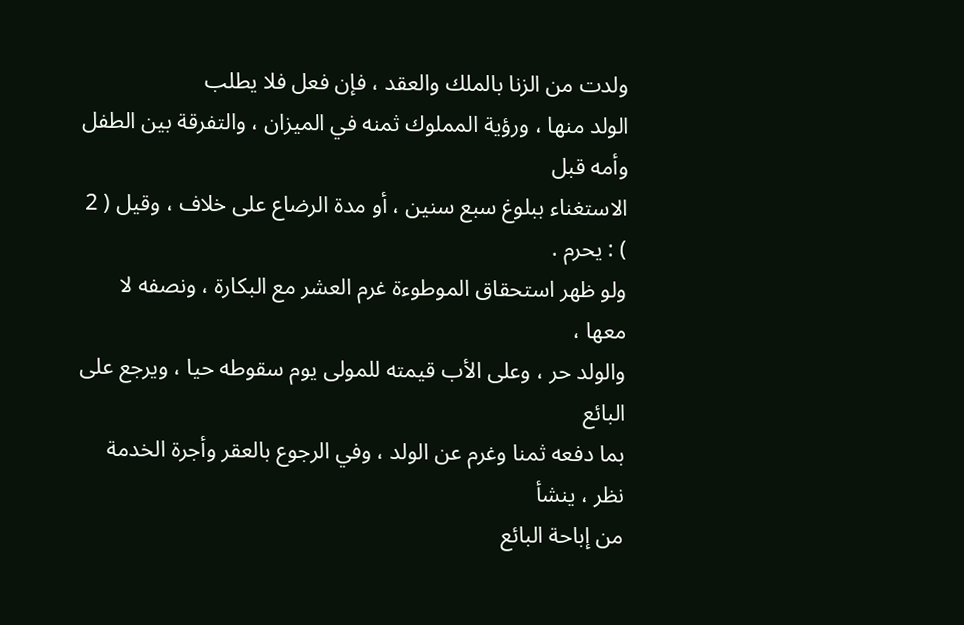ولدت من الزنا بالملك والعقد ، فإن فعل فلا يطلب
الولد منها ، ورؤية المملوك ثمنه في الميزان ، والتفرقة بين الطفل وأمه قبل
الاستغناء ببلوغ سبع سنين ، أو مدة الرضاع على خلاف ، وقيل ( 2 ) : يحرم .
ولو ظهر استحقاق الموطوءة غرم العشر مع البكارة ، ونصفه لا معها ،
والولد حر ، وعلى الأب قيمته للمولى يوم سقوطه حيا ، ويرجع على البائع
بما دفعه ثمنا وغرم عن الولد ، وفي الرجوع بالعقر وأجرة الخدمة نظر ، ينشأ
من إباحة البائع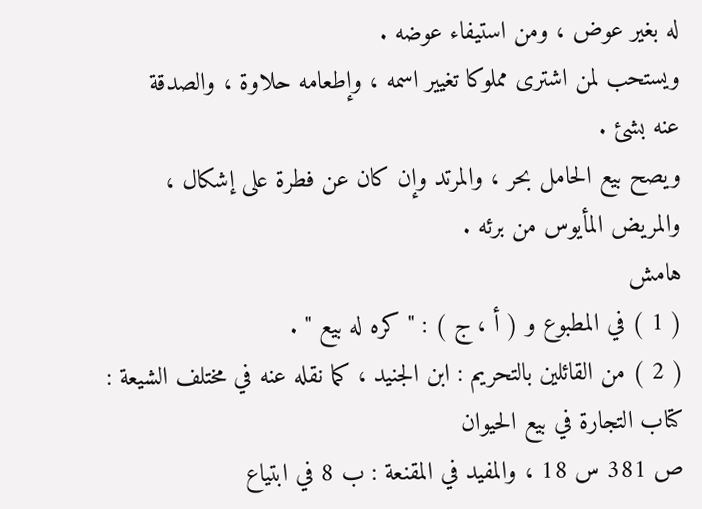له بغير عوض ، ومن استيفاء عوضه .
ويستحب لمن اشترى مملوكا تغيير اسمه ، وإطعامه حلاوة ، والصدقة
عنه بشئ .
ويصح بيع الحامل بحر ، والمرتد وإن كان عن فطرة على إشكال ،
والمريض المأيوس من برئه .
هامش
( 1 ) في المطبوع و ( أ ، ج ) : " كره له بيع " .
( 2 ) من القائلين بالتحريم : ابن الجنيد ، كما نقله عنه في مختلف الشيعة : كتاب التجارة في بيع الحيوان
ص 381 س 18 ، والمفيد في المقنعة : ب 8 في ابتياع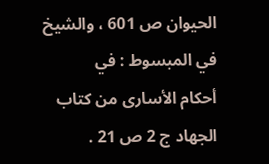الحيوان ص 601 ، والشيخ في المبسوط : في
أحكام الأسارى من كتاب الجهاد ج 2 ص 21 .